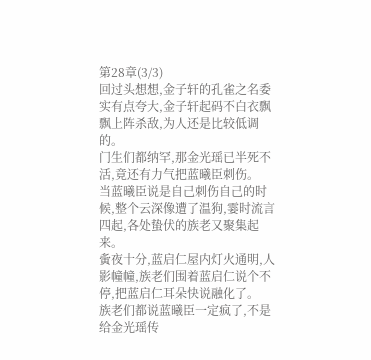第28章(3/3)
回过头想想,金子轩的孔雀之名委实有点夸大,金子轩起码不白衣飘飘上阵杀敌,为人还是比较低调的。
门生们都纳罕,那金光瑶已半死不活,竟还有力气把蓝曦臣刺伤。
当蓝曦臣说是自己刺伤自己的时候,整个云深像遭了温狗,霎时流言四起,各处蛰伏的族老又聚集起来。
夤夜十分,蓝启仁屋内灯火通明,人影幢幢,族老们围着蓝启仁说个不停,把蓝启仁耳朵快说融化了。
族老们都说蓝曦臣一定疯了,不是给金光瑶传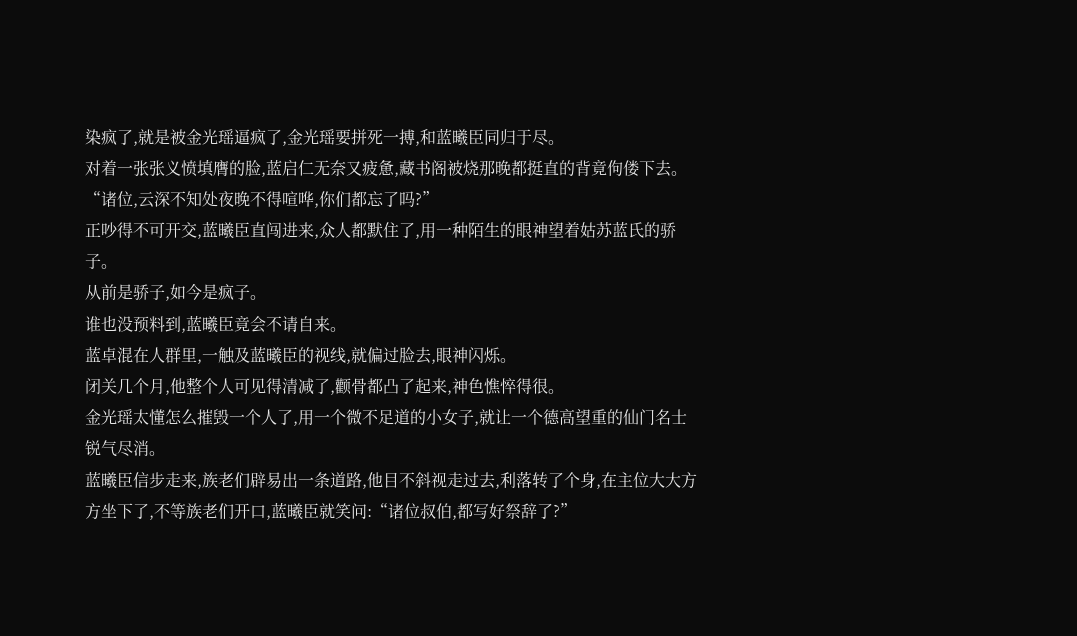染疯了,就是被金光瑶逼疯了,金光瑶要拼死一搏,和蓝曦臣同归于尽。
对着一张张义愤填膺的脸,蓝启仁无奈又疲惫,藏书阁被烧那晚都挺直的背竟佝偻下去。
“诸位,云深不知处夜晚不得喧哗,你们都忘了吗?”
正吵得不可开交,蓝曦臣直闯进来,众人都默住了,用一种陌生的眼神望着姑苏蓝氏的骄子。
从前是骄子,如今是疯子。
谁也没预料到,蓝曦臣竟会不请自来。
蓝卓混在人群里,一触及蓝曦臣的视线,就偏过脸去,眼神闪烁。
闭关几个月,他整个人可见得清减了,颧骨都凸了起来,神色憔悴得很。
金光瑶太懂怎么摧毁一个人了,用一个微不足道的小女子,就让一个德高望重的仙门名士锐气尽消。
蓝曦臣信步走来,族老们辟易出一条道路,他目不斜视走过去,利落转了个身,在主位大大方方坐下了,不等族老们开口,蓝曦臣就笑问:“诸位叔伯,都写好祭辞了?”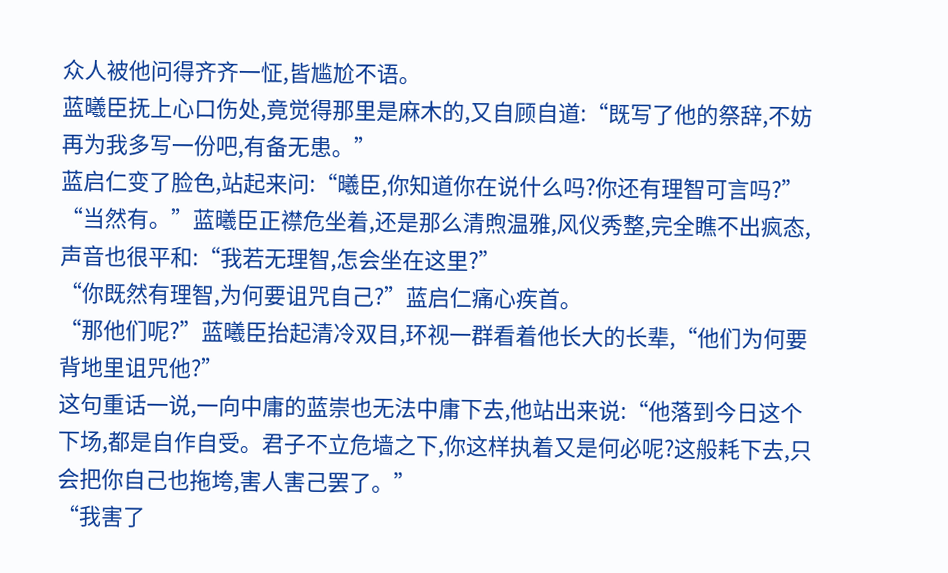众人被他问得齐齐一怔,皆尴尬不语。
蓝曦臣抚上心口伤处,竟觉得那里是麻木的,又自顾自道:“既写了他的祭辞,不妨再为我多写一份吧,有备无患。”
蓝启仁变了脸色,站起来问:“曦臣,你知道你在说什么吗?你还有理智可言吗?”
“当然有。”蓝曦臣正襟危坐着,还是那么清煦温雅,风仪秀整,完全瞧不出疯态,声音也很平和:“我若无理智,怎会坐在这里?”
“你既然有理智,为何要诅咒自己?”蓝启仁痛心疾首。
“那他们呢?”蓝曦臣抬起清冷双目,环视一群看着他长大的长辈,“他们为何要背地里诅咒他?”
这句重话一说,一向中庸的蓝崇也无法中庸下去,他站出来说:“他落到今日这个下场,都是自作自受。君子不立危墙之下,你这样执着又是何必呢?这般耗下去,只会把你自己也拖垮,害人害己罢了。”
“我害了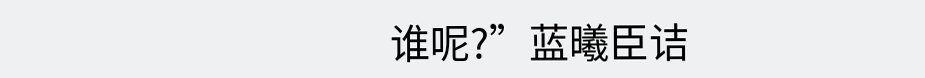谁呢?”蓝曦臣诘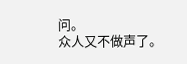问。
众人又不做声了。